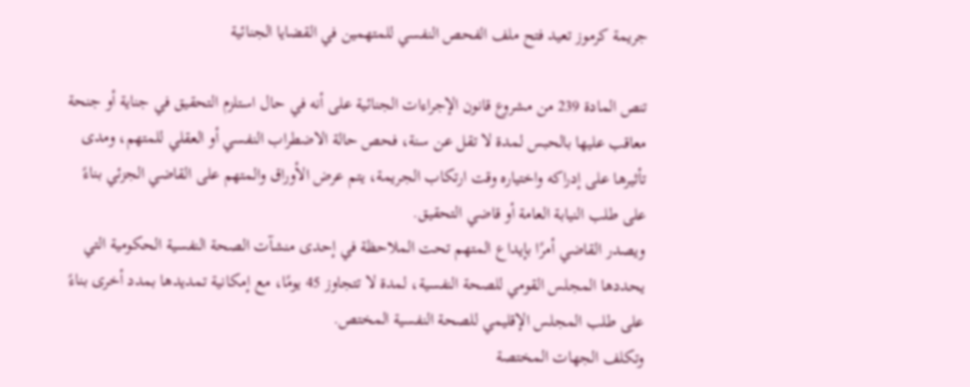جريمة كرموز تعيد فتح ملف الفحص النفسي للمتهمين في القضايا الجنائية

تنص المادة 239 من مشروع قانون الإجراءات الجنائية على أنه في حال استلزم التحقيق في جناية أو جنحة معاقب عليها بالحبس لمدة لا تقل عن سنة، فحص حالة الاضطراب النفسي أو العقلي للمتهم، ومدى تأثيرها على إدراكه واختياره وقت ارتكاب الجريمة، يتم عرض الأوراق والمتهم على القاضي الجزئي بناءً على طلب النيابة العامة أو قاضي التحقيق.
ويصدر القاضي أمرًا بإيداع المتهم تحت الملاحظة في إحدى منشآت الصحة النفسية الحكومية التي يحددها المجلس القومي للصحة النفسية، لمدة لا تتجاوز 45 يومًا، مع إمكانية تمديدها بمدد أخرى بناءً على طلب المجلس الإقليمي للصحة النفسية المختص.
وتكلف الجهات المختصة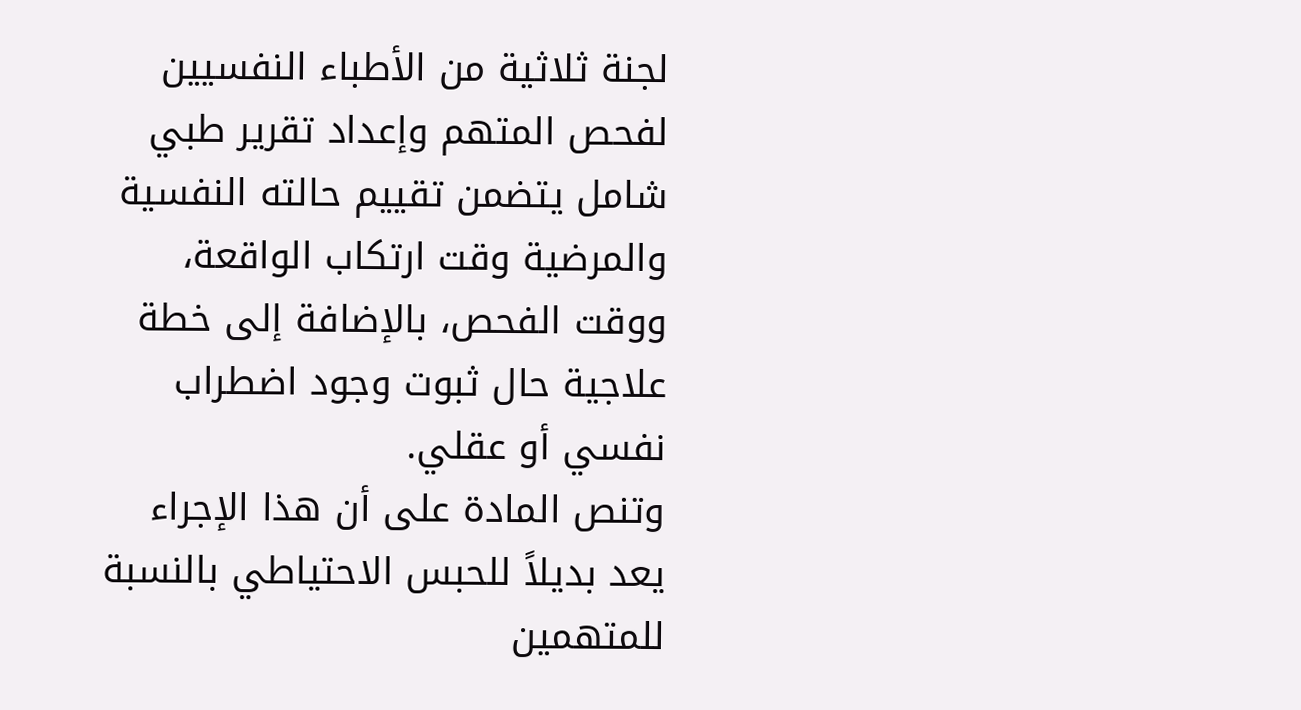لجنة ثلاثية من الأطباء النفسيين لفحص المتهم وإعداد تقرير طبي شامل يتضمن تقييم حالته النفسية والمرضية وقت ارتكاب الواقعة، ووقت الفحص، بالإضافة إلى خطة علاجية حال ثبوت وجود اضطراب نفسي أو عقلي.
وتنص المادة على أن هذا الإجراء يعد بديلاً للحبس الاحتياطي بالنسبة للمتهمين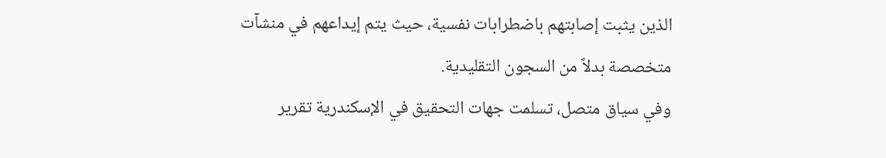الذين يثبت إصابتهم باضطرابات نفسية، حيث يتم إيداعهم في منشآت متخصصة بدلاً من السجون التقليدية.
وفي سياق متصل، تسلمت جهات التحقيق في الإسكندرية تقرير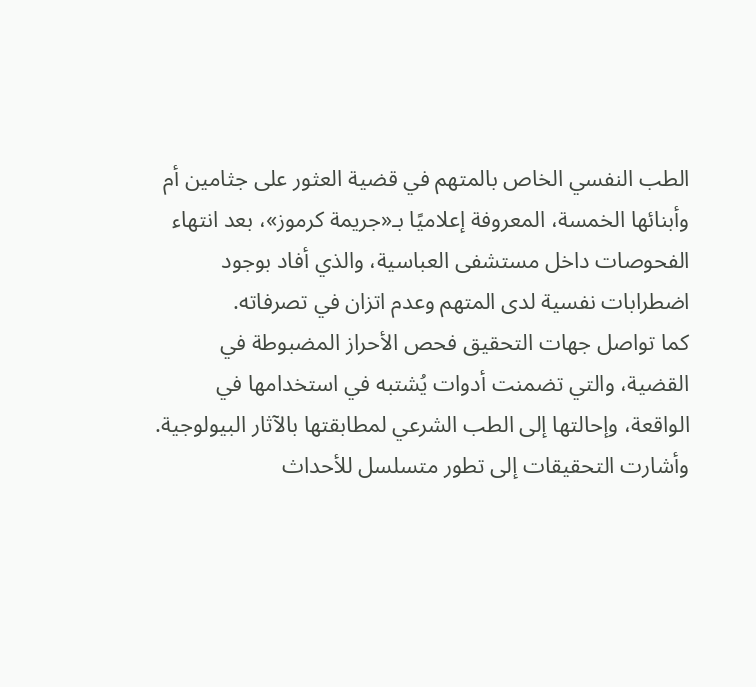الطب النفسي الخاص بالمتهم في قضية العثور على جثامين أم وأبنائها الخمسة، المعروفة إعلاميًا بـ«جريمة كرموز»، بعد انتهاء الفحوصات داخل مستشفى العباسية، والذي أفاد بوجود اضطرابات نفسية لدى المتهم وعدم اتزان في تصرفاته.
كما تواصل جهات التحقيق فحص الأحراز المضبوطة في القضية، والتي تضمنت أدوات يُشتبه في استخدامها في الواقعة، وإحالتها إلى الطب الشرعي لمطابقتها بالآثار البيولوجية.
وأشارت التحقيقات إلى تطور متسلسل للأحداث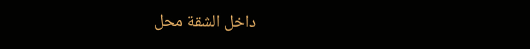داخل الشقة محل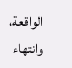الواقعة، وانتهاء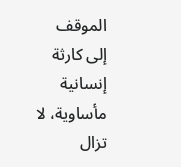الموقف إلى كارثة إنسانية مأساوية، لا تزال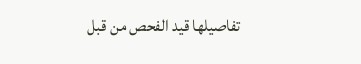تفاصيلها قيد الفحص من قبل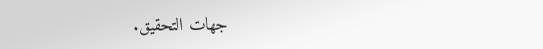جهات التحقيق.